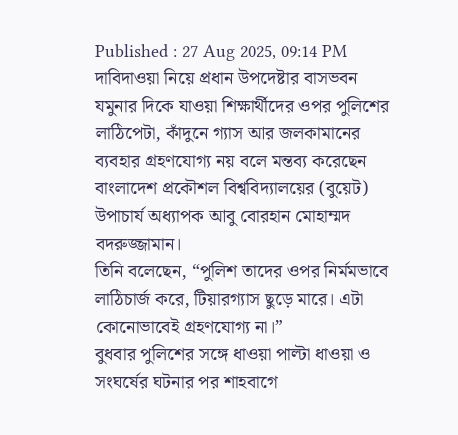Published : 27 Aug 2025, 09:14 PM
দাবিদাওয়া নিয়ে প্রধান উপদেষ্টার বাসভবন যমুনার দিকে যাওয়া শিক্ষার্থীদের ওপর পুলিশের লাঠিপেটা, কাঁদুনে গ্যাস আর জলকামানের ব্যবহার গ্রহণযোগ্য নয় বলে মন্তব্য করেছেন বাংলাদেশ প্রকৌশল বিশ্ববিদ্যালয়ের (বুয়েট) উপাচার্য অধ্যাপক আবু বোরহান মোহাম্মদ বদরুজ্জামান।
তিনি বলেছেন, “পুলিশ তাদের ওপর নির্মমভাবে লাঠিচার্জ করে, টিয়ারগ্যাস ছুড়ে মারে। এটা কোনোভাবেই গ্রহণযোগ্য না।”
বুধবার পুলিশের সঙ্গে ধাওয়া পাল্টা ধাওয়া ও সংঘর্ষের ঘটনার পর শাহবাগে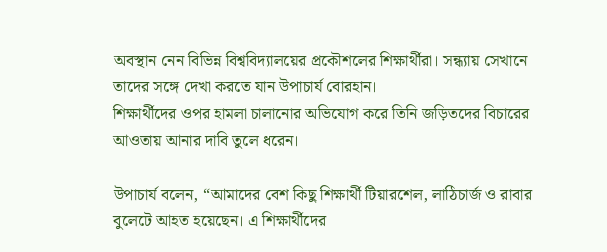অবস্থান নেন বিভিন্ন বিশ্ববিদ্যালয়ের প্রকৌশলের শিক্ষার্থীরা। সন্ধ্যায় সেখানে তাদের সঙ্গে দেখা করতে যান উপাচার্য বোরহান।
শিক্ষার্থীদের ওপর হামলা চালানোর অভিযোগ করে তিনি জড়িতদের বিচারের আওতায় আনার দাবি তুলে ধরেন।

উপাচার্য বলেন, “আমাদের বেশ কিছু শিক্ষার্থী টিয়ারশেল, লাঠিচার্জ ও রাবার বুলেটে আহত হয়েছেন। এ শিক্ষার্থীদের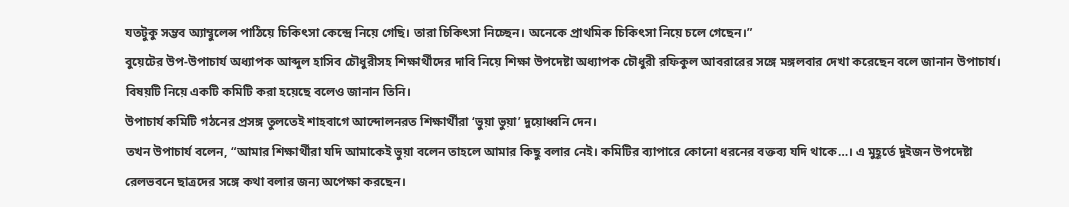যতটুকু সম্ভব অ্যাম্বুলেন্স পাঠিয়ে চিকিৎসা কেন্দ্রে নিয়ে গেছি। তারা চিকিৎসা নিচ্ছেন। অনেকে প্রাথমিক চিকিৎসা নিয়ে চলে গেছেন।”
বুয়েটের উপ-উপাচার্য অধ্যাপক আব্দুল হাসিব চৌধুরীসহ শিক্ষার্থীদের দাবি নিয়ে শিক্ষা উপদেষ্টা অধ্যাপক চৌধুরী রফিকুল আবরারের সঙ্গে মঙ্গলবার দেখা করেছেন বলে জানান উপাচার্য। বিষয়টি নিয়ে একটি কমিটি করা হয়েছে বলেও জানান তিনি।
উপাচার্য কমিটি গঠনের প্রসঙ্গ তুলতেই শাহবাগে আন্দোলনরত শিক্ষার্থীরা ‘ভুয়া ভুয়া’ দুয়োধ্বনি দেন।
তখন উপাচার্য বলেন, “আমার শিক্ষার্থীরা যদি আমাকেই ভুয়া বলেন তাহলে আমার কিছু বলার নেই। কমিটির ব্যাপারে কোনো ধরনের বক্তব্য যদি থাকে…। এ মুহূর্তে দুইজন উপদেষ্টা রেলভবনে ছাত্রদের সঙ্গে কথা বলার জন্য অপেক্ষা করছেন।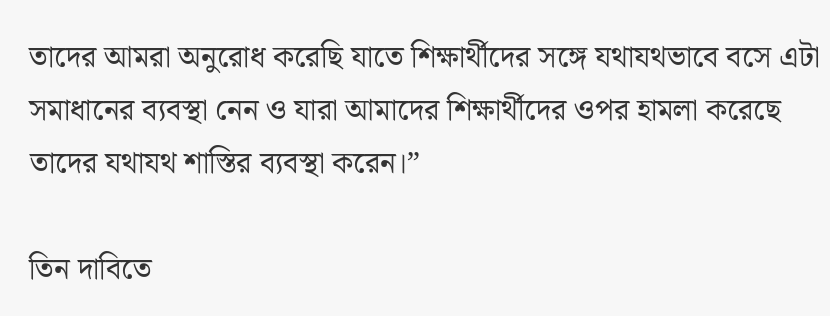তাদের আমরা অনুরোধ করেছি যাতে শিক্ষার্থীদের সঙ্গে যথাযথভাবে বসে এটা সমাধানের ব্যবস্থা নেন ও যারা আমাদের শিক্ষার্থীদের ওপর হামলা করেছে তাদের যথাযথ শাস্তির ব্যবস্থা করেন।”

তিন দাবিতে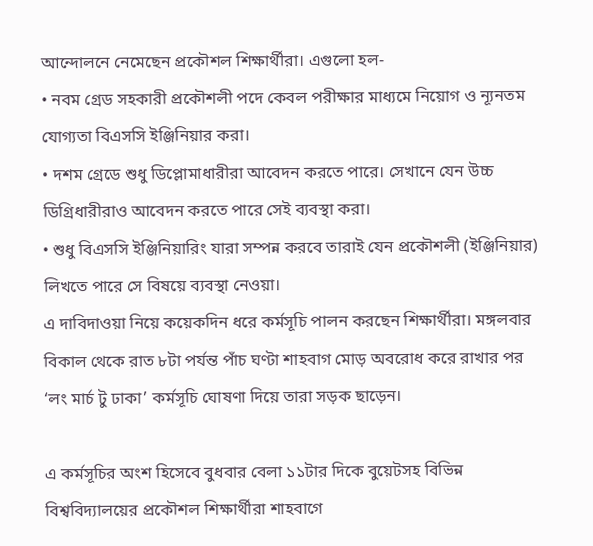আন্দোলনে নেমেছেন প্রকৌশল শিক্ষার্থীরা। এগুলো হল-
• নবম গ্রেড সহকারী প্রকৌশলী পদে কেবল পরীক্ষার মাধ্যমে নিয়োগ ও ন্যূনতম যোগ্যতা বিএসসি ইঞ্জিনিয়ার করা।
• দশম গ্রেডে শুধু ডিপ্লোমাধারীরা আবেদন করতে পারে। সেখানে যেন উচ্চ ডিগ্রিধারীরাও আবেদন করতে পারে সেই ব্যবস্থা করা।
• শুধু বিএসসি ইঞ্জিনিয়ারিং যারা সম্পন্ন করবে তারাই যেন প্রকৌশলী (ইঞ্জিনিয়ার) লিখতে পারে সে বিষয়ে ব্যবস্থা নেওয়া।
এ দাবিদাওয়া নিয়ে কয়েকদিন ধরে কর্মসূচি পালন করছেন শিক্ষার্থীরা। মঙ্গলবার বিকাল থেকে রাত ৮টা পর্যন্ত পাঁচ ঘণ্টা শাহবাগ মোড় অবরোধ করে রাখার পর ‘লং মার্চ টু ঢাকা’ কর্মসূচি ঘোষণা দিয়ে তারা সড়ক ছাড়েন।

এ কর্মসূচির অংশ হিসেবে বুধবার বেলা ১১টার দিকে বুয়েটসহ বিভিন্ন বিশ্ববিদ্যালয়ের প্রকৌশল শিক্ষার্থীরা শাহবাগে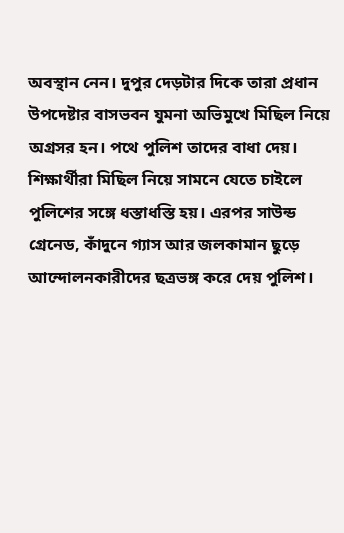অবস্থান নেন। দুপুর দেড়টার দিকে তারা প্রধান উপদেষ্টার বাসভবন যুমনা অভিমুখে মিছিল নিয়ে অগ্রসর হন। পথে পুলিশ তাদের বাধা দেয়। শিক্ষার্থীরা মিছিল নিয়ে সামনে যেতে চাইলে পুলিশের সঙ্গে ধস্তাধস্তি হয়। এরপর সাউন্ড গ্রেনেড, কাঁদুনে গ্যাস আর জলকামান ছুড়ে আন্দোলনকারীদের ছত্রভঙ্গ করে দেয় পুলিশ।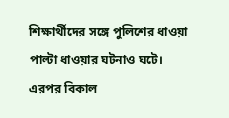শিক্ষার্থীদের সঙ্গে পুলিশের ধাওয়া পাল্টা ধাওয়ার ঘটনাও ঘটে।
এরপর বিকাল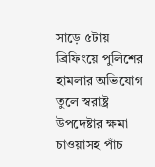সাড়ে ৫টায় ব্রিফিংয়ে পুলিশের হামলার অভিযোগ তুলে স্বরাষ্ট্র উপদেষ্টার ক্ষমা চাওয়াসহ পাঁচ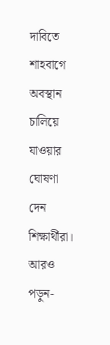দাবিতে শাহবাগে অবস্থান চালিয়ে যাওয়ার ঘোষণা দেন শিক্ষার্থীরা।
আরও পড়ুন-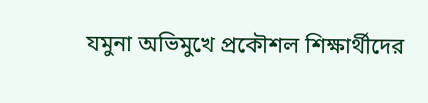যমুনা অভিমুখে প্রকৌশল শিক্ষার্থীদের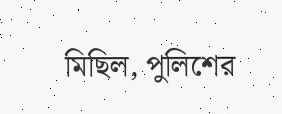মিছিল, পুলিশের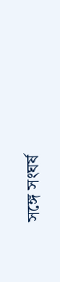সঙ্গে সংঘর্ষ